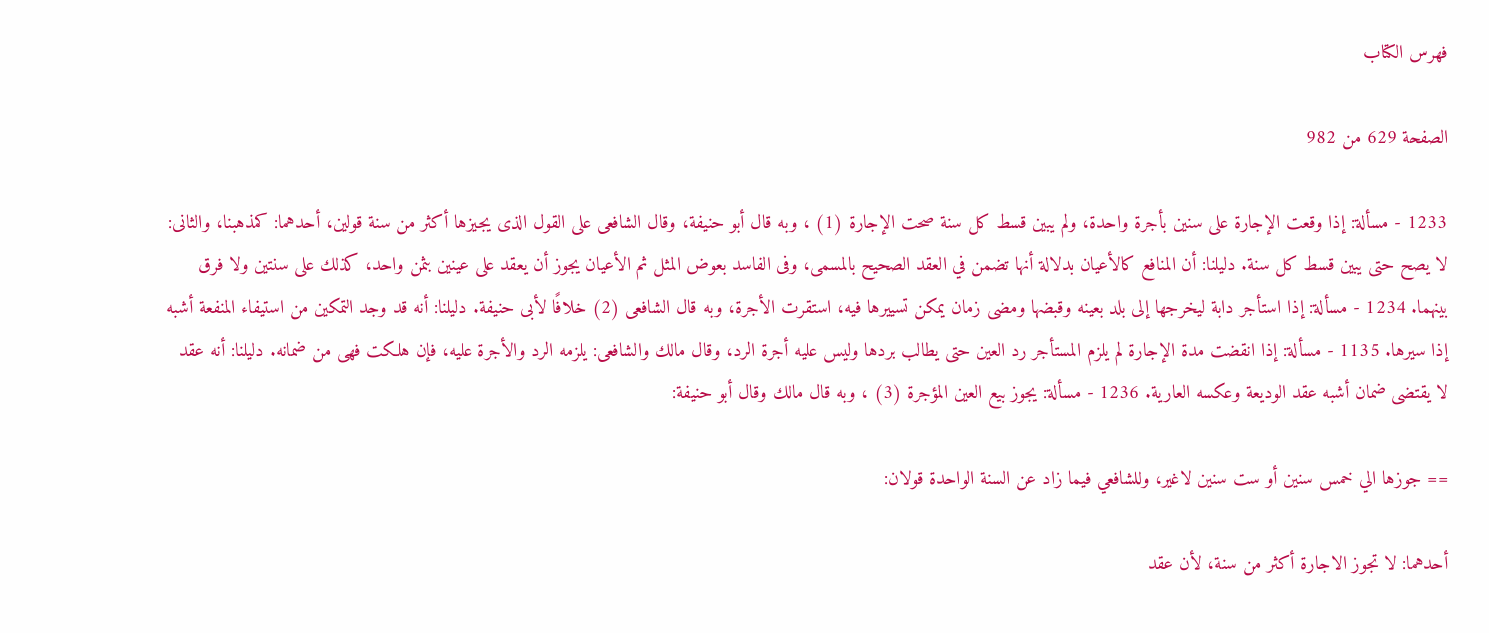فهرس الكتاب

الصفحة 629 من 982

1233 - مسألة: إذا وقعت الإجارة على سنين بأجرة واحدة، ولم يبين قسط كل سنة صحت الإجارة (1) ، وبه قال أبو حنيفة، وقال الشافعى على القول الذى يجيزها أكثر من سنة قولين، أحدهما: كمذهبنا، والثانى: لا يصح حتى يبين قسط كل سنة. دليلنا: أن المنافع كالأعيان بدلالة أنها تضمن في العقد الصحيح بالمسمى، وفى الفاسد بعوض المثل ثم الأعيان يجوز أن يعقد على عينين بثمن واحد، كذلك على سنتين ولا فرق بينهما. 1234 - مسألة: إذا استأجر دابة ليخرجها إلى بلد بعينه وقبضها ومضى زمان يمكن تسييرها فيه، استقرت الأجرة، وبه قال الشافعى (2) خلافًا لأبى حنيفة. دليلنا: أنه قد وجد التمكين من استيفاء المنفعة أشبه إذا سيرها. 1135 - مسألة: إذا انقضت مدة الإجارة لم يلزم المستأجر رد العين حتى يطالب بردها وليس عليه أجرة الرد، وقال مالك والشافعى: يلزمه الرد والأجرة عليه، فإن هلكت فهى من ضمانه. دليلنا: أنه عقد لا يقتضى ضمان أشبه عقد الوديعة وعكسه العارية. 1236 - مسألة: يجوز بيع العين المؤجرة (3) ، وبه قال مالك وقال أبو حنيفة:

== جوزها الي خمس سنين أو ست سنين لاغير، وللشافعي فيما زاد عن السنة الواحدة قولان:

أحدهما: لا تجوز الاجارة أكثر من سنة، لأن عقد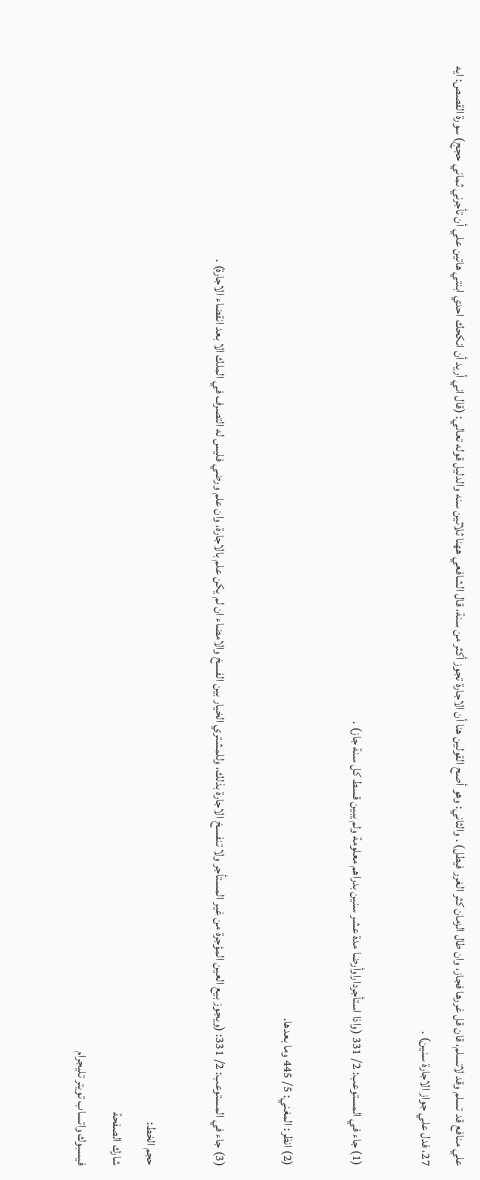علي منافع قد تسلم وقد لاتسلم، قان قل غررها فجاز، وان طال الزمان كثر الغرر فيطل) . والثاني: وهو أصح القولين هنا أن الاجارة تجوز أكثر من سنة، قال الشافعي ههنا ثلاثين سنه والدليل قوله تعالي: (قال اني أريد أن انكحك احدي ابنتي هاتين علي أن تأجرني ثماني حجج) سورة القصص: ايه 27، فدل علي جواز الاجارة سنين) .

(1) جاء في المستوعب: 2/ 331 (واذا استأجرداراوأرضا مدة عشر سنين بدراهم معلومة ولم يبين قسط كل سنة جاز) .

(2) انظر: المغني: 5/ 445 وما بعدها.

(3) جاء في المستوعب: 2/ 331: (ويجوز بيع العين المؤجرة من غير المستأجر ولا تنفسخ الاجارة بذلك، وللمشتري الخيار بين الفسخ والامضاء ان لم يكن علم بالاجارة، وان علم ورضي فليس له التصرف في الملك الا بعد انقضاء الاجارة) .

حجم الخط:
شارك الصفحة
فيسبوك واتساب تويتر تليجرام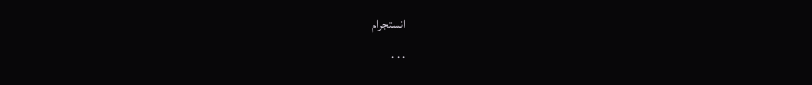انستجرام
. . .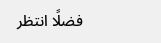فضلًا انتظر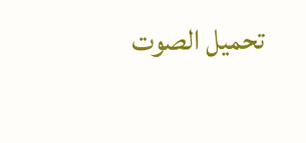تحميل الصوت